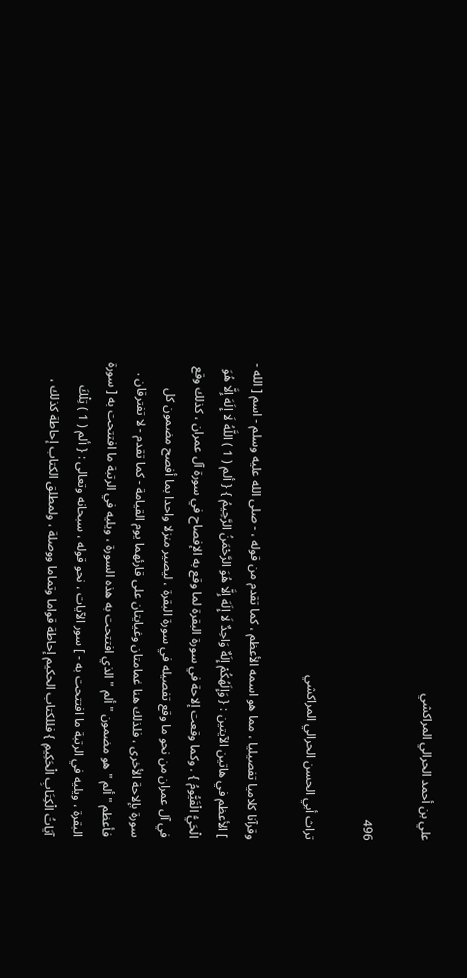علي بن أحمد الحرالي المراكشي

496

تراث أبي الحسن الحرالي المراكشي

وقرآنا كلاميا تفصيليا ، مما هو اسمه الأعظم ، كما تقدم من قوله ، - صلى الله عليه وسلم - اسم [ الله - ] الأعظم في هاتين الآيتين : { وَإِلَهُكُمْ إِلَهٌ وَاحِدٌ لَا إِلَهَ إِلَّا هُوَ الرَّحْمَنُ الرَّحِيمُ } { ألم ( 1 ) اللَّهُ لَا إِلَهَ إِلَّا هُوَ الْحَيُّ الْقَيُّومُ } . وكما وقعت إلاحة في سورة البقرة لما وقع به الإفصاح في سورة آل عمران ، كذلك وقع في آل عمران من نحو ما وقع تفصيله في سورة البقرة ، ليصير منزلا واحدا بما أفصح مضمون كل سورة بإلاحة الأخرى ، فلذلك هنا غمامتان وغيايتان على قارئهما يوم القيامة - كما تقدم - لا تفترقان . فأعظم " ألم " هو مضمون " ألم " الذي افتتحت به هذه السورة ، ويليه في الرتبة ما افتتحت به [ سورة البقرة ، ويليه في الرتبة ما افتتحت به - ] سور الآيات ، نحو قوله ، سبحانه وتعالى : { ألم ( 1 ) تِلْكَ آيَاتُ الْكِتَابِ الْحَكِيمِ } فللكتاب الحكيم إحاطة قواما وتماما ووصلة ، ولمطلق الكتاب إحاطة كذلك ،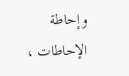وإحاطة الإحاطات ،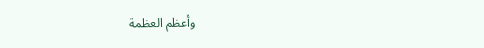وأعظم العظمة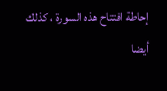إحاطة افتتاح هذه السورة ، كذلك أيضا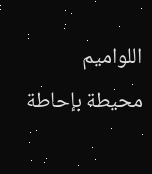اللواميم محيطة بإحاطة